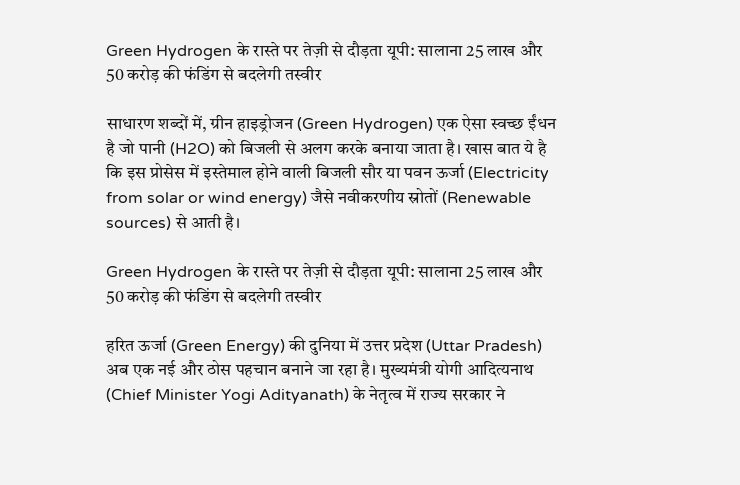Green Hydrogen के रास्ते पर तेज़ी से दौड़ता यूपी: सालाना 25 लाख और 50 करोड़ की फंडिंग से बदलेगी तस्वीर

साधारण शब्दों में, ग्रीन हाइड्रोजन (Green Hydrogen) एक ऐसा स्वच्छ ईंधन है जो पानी (H2O) को बिजली से अलग करके बनाया जाता है। खास बात ये है कि इस प्रोसेस में इस्तेमाल होने वाली बिजली सौर या पवन ऊर्जा (Electricity from solar or wind energy) जैसे नवीकरणीय स्रोतों (Renewable sources) से आती है।

Green Hydrogen के रास्ते पर तेज़ी से दौड़ता यूपी: सालाना 25 लाख और 50 करोड़ की फंडिंग से बदलेगी तस्वीर

हरित ऊर्जा (Green Energy) की दुनिया में उत्तर प्रदेश (Uttar Pradesh) अब एक नई और ठोस पहचान बनाने जा रहा है। मुख्यमंत्री योगी आदित्यनाथ (Chief Minister Yogi Adityanath) के नेतृत्व में राज्य सरकार ने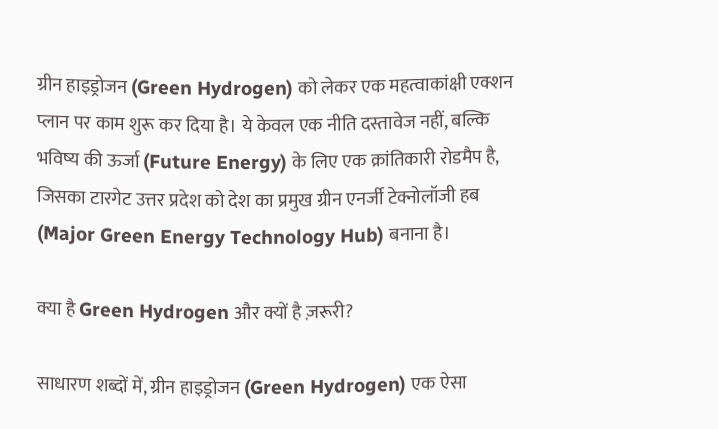ग्रीन हाइड्रोजन (Green Hydrogen) को लेकर एक महत्वाकांक्षी एक्शन प्लान पर काम शुरू कर दिया है। ये केवल एक नीति दस्तावेज नहीं, बल्कि भविष्य की ऊर्जा (Future Energy) के लिए एक क्रांतिकारी रोडमैप है, जिसका टारगेट उत्तर प्रदेश को देश का प्रमुख ग्रीन एनर्जी टेक्नोलॉजी हब (Major Green Energy Technology Hub) बनाना है।

क्या है Green Hydrogen और क्यों है ज़रूरी?

साधारण शब्दों में, ग्रीन हाइड्रोजन (Green Hydrogen) एक ऐसा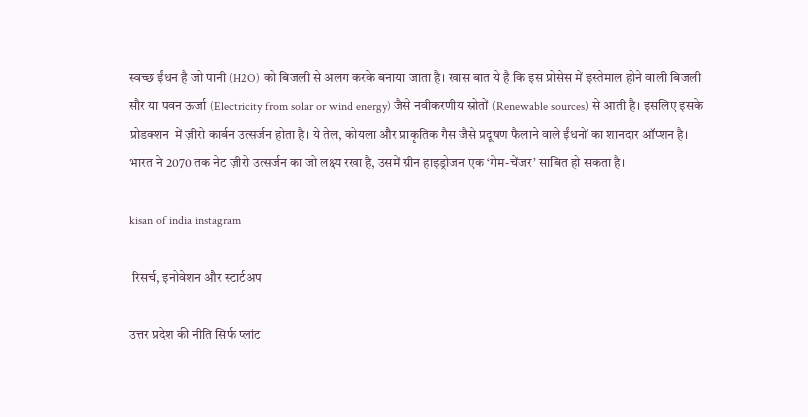स्वच्छ ईंधन है जो पानी (H2O) को बिजली से अलग करके बनाया जाता है। खास बात ये है कि इस प्रोसेस में इस्तेमाल होने वाली बिजली सौर या पवन ऊर्जा (Electricity from solar or wind energy) जैसे नवीकरणीय स्रोतों (Renewable sources) से आती है। इसलिए इसके प्रोडक्शन  में ज़ीरो कार्बन उत्सर्जन होता है। ये तेल, कोयला और प्राकृतिक गैस जैसे प्रदूषण फैलाने वाले ईंधनों का शानदार ऑप्शन है। भारत ने 2070 तक नेट ज़ीरो उत्सर्जन का जो लक्ष्य रखा है, उसमें ग्रीन हाइड्रोजन एक ‘गेम-चेंजर’ साबित हो सकता है।

kisan of india instagram

 रिसर्च, इनोवेशन और स्टार्टअप

उत्तर प्रदेश की नीति सिर्फ प्लांट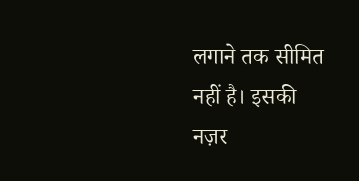लगाने तक सीमित नहीं है। इसकी नज़र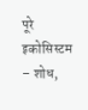पूरे इकोसिस्टम – शोध,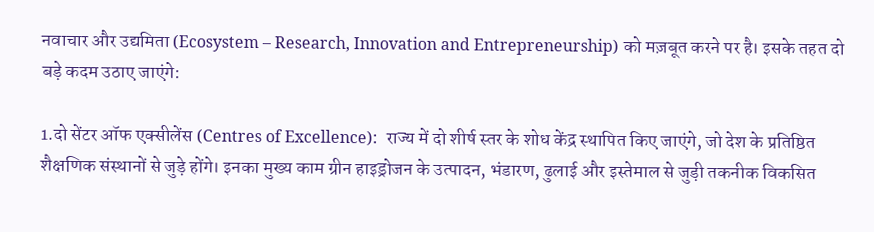नवाचार और उद्यमिता (Ecosystem – Research, Innovation and Entrepreneurship) को मज़बूत करने पर है। इसके तहत दो बड़े कदम उठाए जाएंगे:

1.दो सेंटर ऑफ एक्सीलेंस (Centres of Excellence):  राज्य में दो शीर्ष स्तर के शोध केंद्र स्थापित किए जाएंगे, जो देश के प्रतिष्ठित शैक्षणिक संस्थानों से जुड़े होंगे। इनका मुख्य काम ग्रीन हाइड्रोजन के उत्पादन, भंडारण, ढुलाई और इस्तेमाल से जुड़ी तकनीक विकसित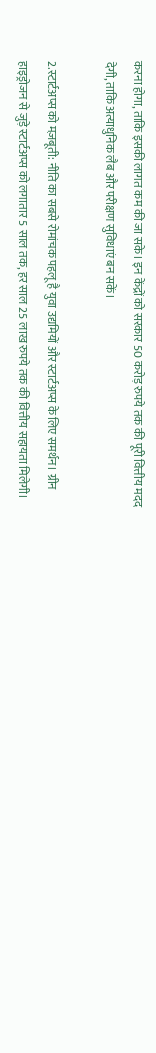करना होगा, ताकि इसकी लागत कम की जा सके। इन केंद्रों को सरकार 50 करोड़ रुपये तक की पूरी वित्तीय मदद देगी, ताकि अत्याधुनिक लैब और परीक्षण सुविधाएं बन सकें।

2.स्टार्टअप्स को मज़बूती: नीति का सबसे रोमांचक पहलू है युवा उद्यमियों और स्टार्टअप्स के लिए समर्थन। ग्रीन हाइड्रोजन से जुड़े स्टार्टअप्स को लगातार 5 साल तक, हर साल 25 लाख रुपये तक की वित्तीय सहायता मिलेगी।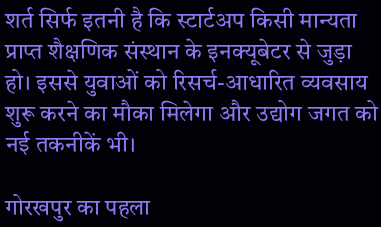शर्त सिर्फ इतनी है कि स्टार्टअप किसी मान्यता प्राप्त शैक्षणिक संस्थान के इनक्यूबेटर से जुड़ा हो। इससे युवाओं को रिसर्च-आधारित व्यवसाय शुरू करने का मौका मिलेगा और उद्योग जगत को नई तकनीकें भी।

गोरखपुर का पहला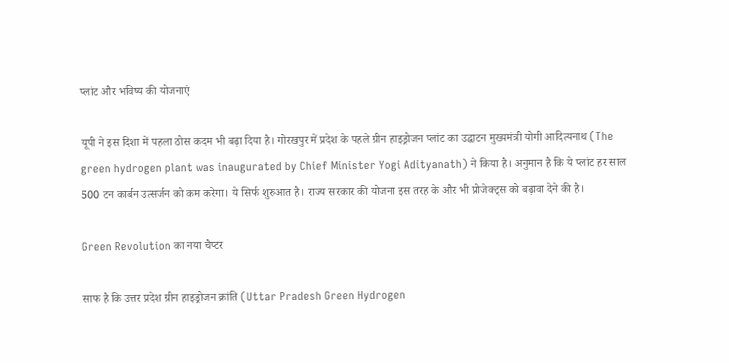प्लांट और भविष्य की योजनाएं

यूपी ने इस दिशा में पहला ठोस कदम भी बढ़ा दिया है। गोरखपुर में प्रदेश के पहले ग्रीन हाइड्रोजन प्लांट का उद्घाटन मुख्यमंत्री योगी आदित्यनाथ (The green hydrogen plant was inaugurated by Chief Minister Yogi Adityanath) ने किया है। अनुमान है कि ये प्लांट हर साल 500 टन कार्बन उत्सर्जन को कम करेगा। ये सिर्फ शुरुआत है। राज्य सरकार की योजना इस तरह के और भी प्रोजेक्ट्स को बढ़ावा देने की है।

Green Revolution का नया चैप्टर

साफ है कि उत्तर प्रदेश ग्रीन हाइड्रोजन क्रांति (Uttar Pradesh Green Hydrogen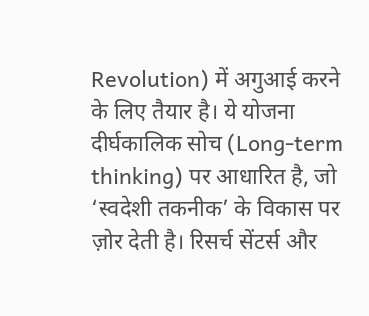Revolution) में अगुआई करने के लिए तैयार है। ये योजना दीर्घकालिक सोच (Long-term thinking) पर आधारित है, जो ‘स्वदेशी तकनीक’ के विकास पर ज़ोर देती है। रिसर्च सेंटर्स और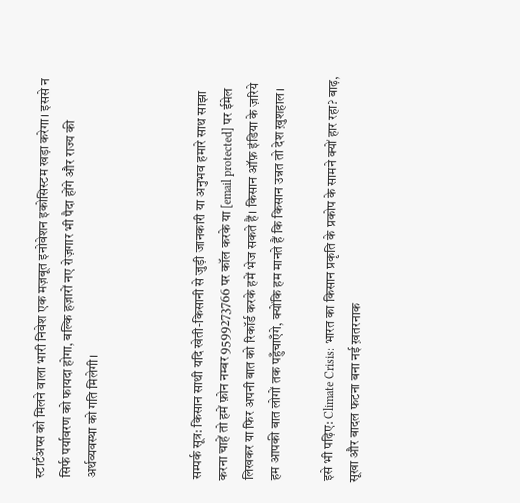स्टार्टअप्स को मिलने वाला भारी निवेश एक मज़बूत इनोवेशन इकोसिस्टम खड़ा करेगा। इससे न सिर्फ पर्यावरण को फायदा होगा, बल्कि हज़ारों नए रोज़गार भी पैदा होंगे और राज्य की अर्थव्यवस्था को गति मिलेगी।



सम्पर्क सूत्र: किसान साथी यदि खेती-किसानी से जुड़ी जानकारी या अनुभव हमारे साथ साझा करना चाहें तो हमें फ़ोन नम्बर 9599273766 पर कॉल करके या [email protected] पर ईमेल लिखकर या फिर अपनी बात को रिकॉर्ड करके हमें भेज सकते हैं। किसान ऑफ़ इंडिया के ज़रिये हम आपकी बात लोगों तक पहुँचाएँगे, क्योंकि हम मानते हैं कि किसान उन्नत तो देश ख़ुशहाल।

इसे भी पढ़िए: Climate Crisis: भारत का किसान प्रकृति के प्रकोप के सामने क्यों हार रहा? बाढ़, सूखा और बादल फटना बना नई ख़तरनाक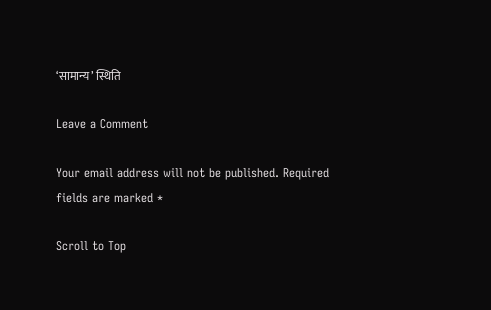‘सामान्य’ स्थिति

Leave a Comment

Your email address will not be published. Required fields are marked *

Scroll to Top